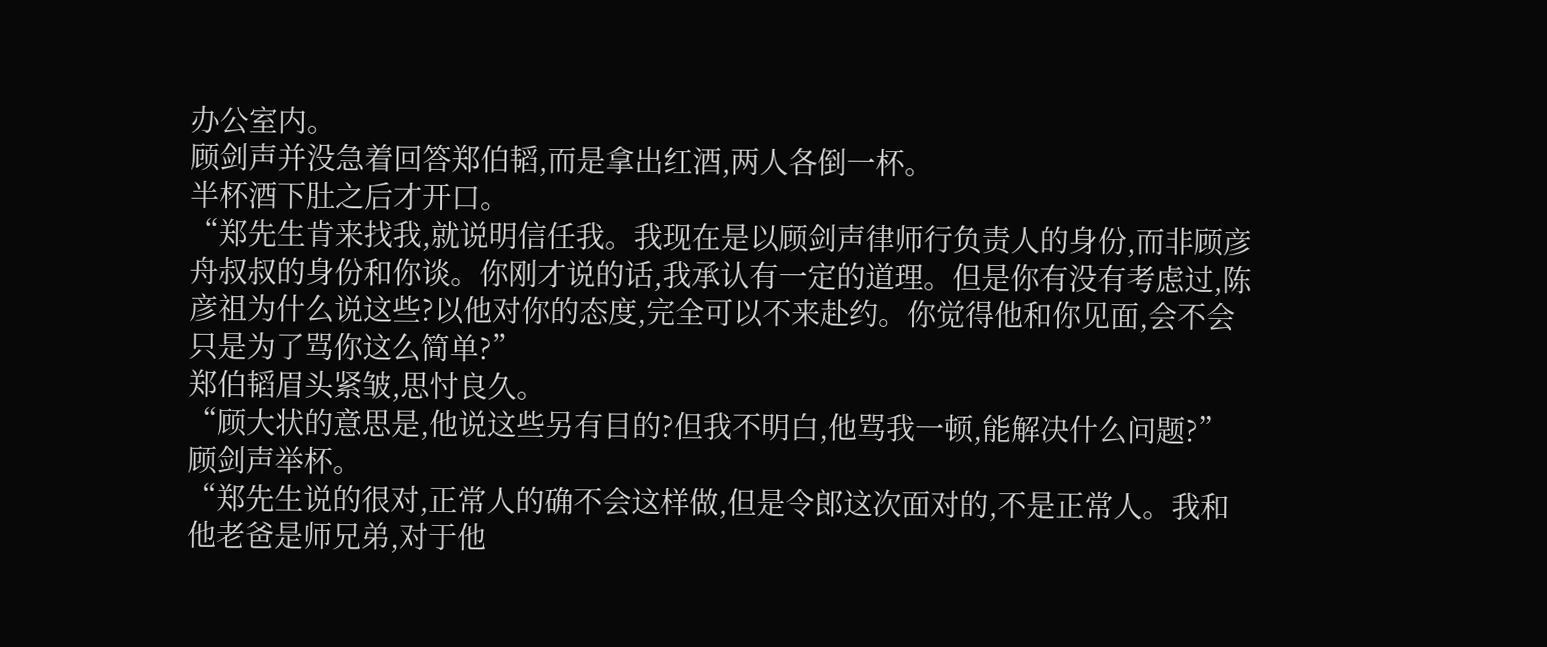办公室内。
顾剑声并没急着回答郑伯韬,而是拿出红酒,两人各倒一杯。
半杯酒下肚之后才开口。
“郑先生肯来找我,就说明信任我。我现在是以顾剑声律师行负责人的身份,而非顾彦舟叔叔的身份和你谈。你刚才说的话,我承认有一定的道理。但是你有没有考虑过,陈彦祖为什么说这些?以他对你的态度,完全可以不来赴约。你觉得他和你见面,会不会只是为了骂你这么简单?”
郑伯韬眉头紧皱,思忖良久。
“顾大状的意思是,他说这些另有目的?但我不明白,他骂我一顿,能解决什么问题?”
顾剑声举杯。
“郑先生说的很对,正常人的确不会这样做,但是令郎这次面对的,不是正常人。我和他老爸是师兄弟,对于他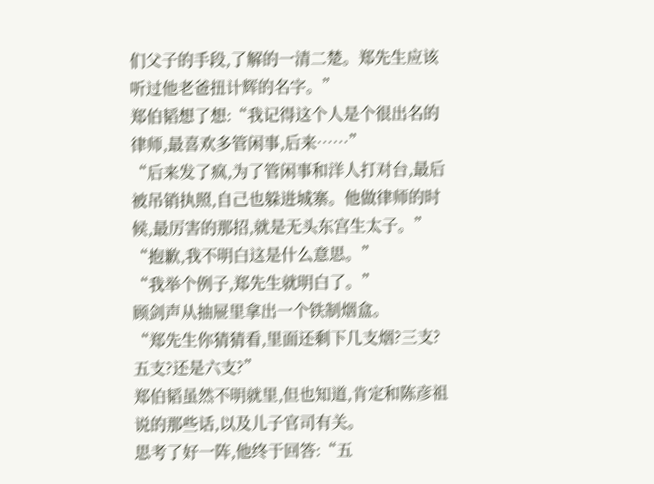们父子的手段,了解的一清二楚。郑先生应该听过他老爸扭计辉的名字。”
郑伯韬想了想:“我记得这个人是个很出名的律师,最喜欢多管闲事,后来……”
“后来发了疯,为了管闲事和洋人打对台,最后被吊销执照,自己也躲进城寨。他做律师的时候,最厉害的那招,就是无头东宫生太子。”
“抱歉,我不明白这是什么意思。”
“我举个例子,郑先生就明白了。”
顾剑声从抽屉里拿出一个铁制烟盒。
“郑先生你猜猜看,里面还剩下几支烟?三支?五支?还是六支?”
郑伯韬虽然不明就里,但也知道,肯定和陈彦祖说的那些话,以及儿子官司有关。
思考了好一阵,他终于回答:“五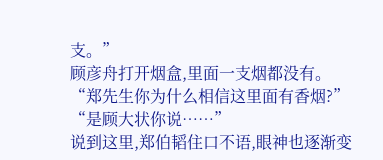支。”
顾彦舟打开烟盒,里面一支烟都没有。
“郑先生你为什么相信这里面有香烟?”
“是顾大状你说……”
说到这里,郑伯韬住口不语,眼神也逐渐变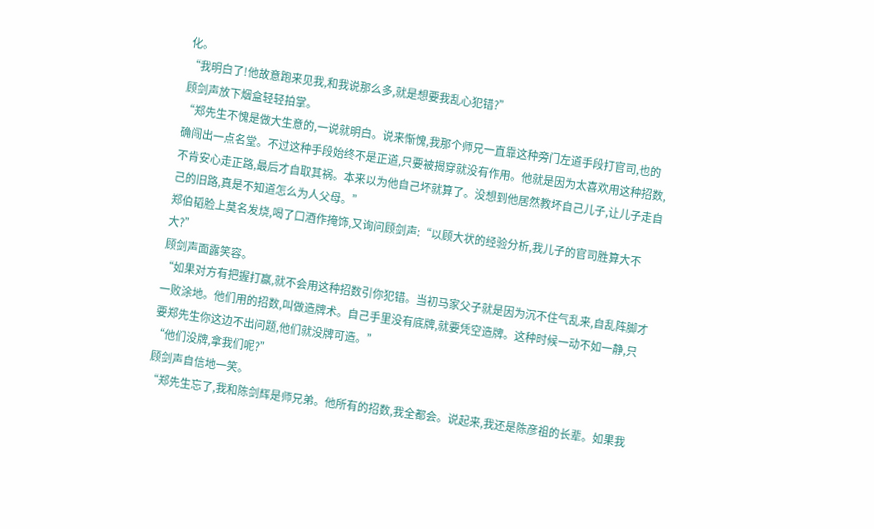化。
“我明白了!他故意跑来见我,和我说那么多,就是想要我乱心犯错?”
顾剑声放下烟盒轻轻拍掌。
“郑先生不愧是做大生意的,一说就明白。说来惭愧,我那个师兄一直靠这种旁门左道手段打官司,也的确闯出一点名堂。不过这种手段始终不是正道,只要被揭穿就没有作用。他就是因为太喜欢用这种招数,不肯安心走正路,最后才自取其祸。本来以为他自己坏就算了。没想到他居然教坏自己儿子,让儿子走自己的旧路,真是不知道怎么为人父母。”
郑伯韬脸上莫名发烧,喝了口酒作掩饰,又询问顾剑声:“以顾大状的经验分析,我儿子的官司胜算大不大?”
顾剑声面露笑容。
“如果对方有把握打赢,就不会用这种招数引你犯错。当初马家父子就是因为沉不住气乱来,自乱阵脚才一败涂地。他们用的招数,叫做造牌术。自己手里没有底牌,就要凭空造牌。这种时候一动不如一静,只要郑先生你这边不出问题,他们就没牌可造。”
“他们没牌,拿我们呢?”
顾剑声自信地一笑。
“郑先生忘了,我和陈剑辉是师兄弟。他所有的招数,我全都会。说起来,我还是陈彦祖的长辈。如果我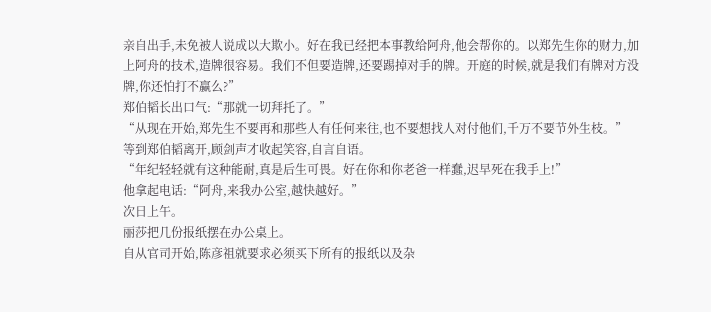亲自出手,未免被人说成以大欺小。好在我已经把本事教给阿舟,他会帮你的。以郑先生你的财力,加上阿舟的技术,造牌很容易。我们不但要造牌,还要踢掉对手的牌。开庭的时候,就是我们有牌对方没牌,你还怕打不赢么?”
郑伯韬长出口气:“那就一切拜托了。”
“从现在开始,郑先生不要再和那些人有任何来往,也不要想找人对付他们,千万不要节外生枝。”
等到郑伯韬离开,顾剑声才收起笑容,自言自语。
“年纪轻轻就有这种能耐,真是后生可畏。好在你和你老爸一样蠢,迟早死在我手上!”
他拿起电话:“阿舟,来我办公室,越快越好。”
次日上午。
丽莎把几份报纸摆在办公桌上。
自从官司开始,陈彦祖就要求必须买下所有的报纸以及杂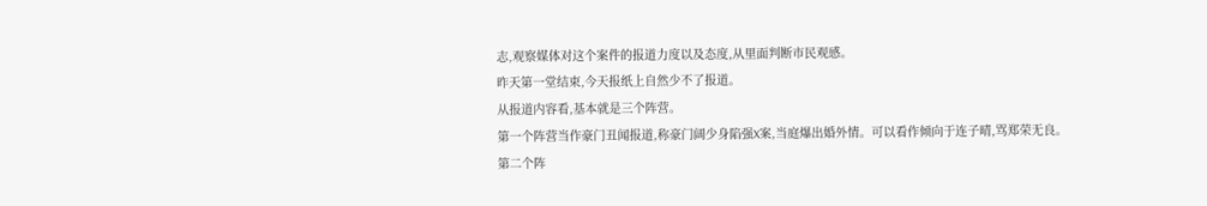志,观察媒体对这个案件的报道力度以及态度,从里面判断市民观感。
昨天第一堂结束,今天报纸上自然少不了报道。
从报道内容看,基本就是三个阵营。
第一个阵营当作豪门丑闻报道,称豪门阔少身陷强X案,当庭爆出婚外情。可以看作倾向于连子晴,骂郑荣无良。
第二个阵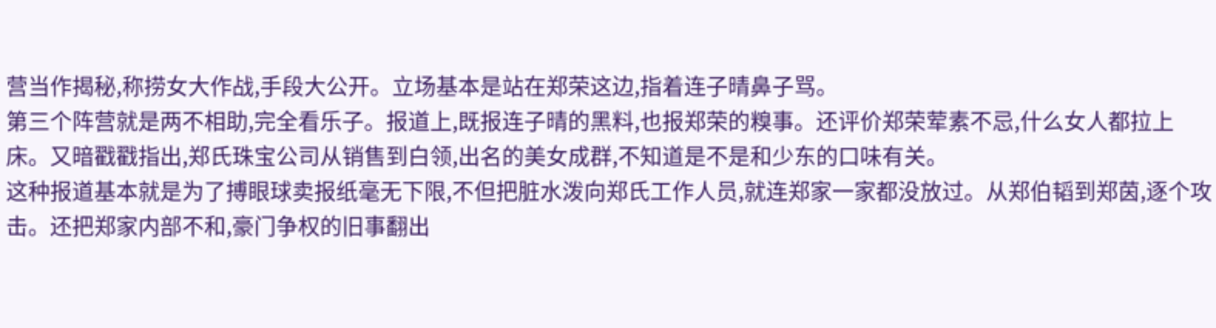营当作揭秘,称捞女大作战,手段大公开。立场基本是站在郑荣这边,指着连子晴鼻子骂。
第三个阵营就是两不相助,完全看乐子。报道上,既报连子晴的黑料,也报郑荣的糗事。还评价郑荣荤素不忌,什么女人都拉上床。又暗戳戳指出,郑氏珠宝公司从销售到白领,出名的美女成群,不知道是不是和少东的口味有关。
这种报道基本就是为了搏眼球卖报纸毫无下限,不但把脏水泼向郑氏工作人员,就连郑家一家都没放过。从郑伯韬到郑茵,逐个攻击。还把郑家内部不和,豪门争权的旧事翻出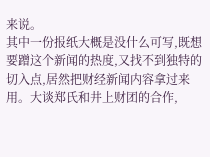来说。
其中一份报纸大概是没什么可写,既想要蹭这个新闻的热度,又找不到独特的切入点,居然把财经新闻内容拿过来用。大谈郑氏和井上财团的合作,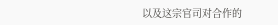以及这宗官司对合作的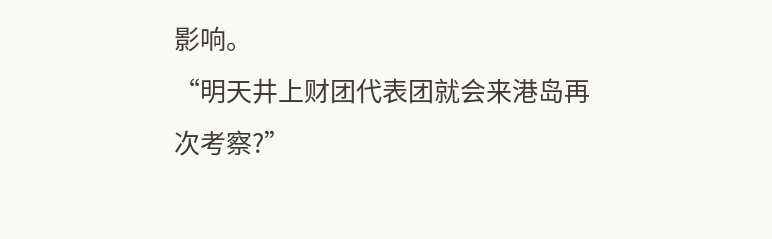影响。
“明天井上财团代表团就会来港岛再次考察?”